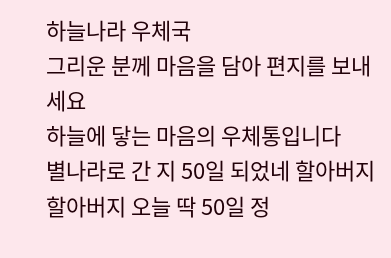하늘나라 우체국
그리운 분께 마음을 담아 편지를 보내세요
하늘에 닿는 마음의 우체통입니다
별나라로 간 지 50일 되었네 할아버지
할아버지 오늘 딱 50일 정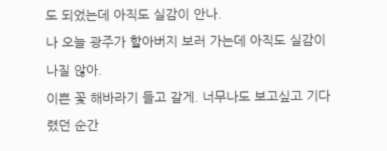도 되었는데 아직도 실감이 안나.
나 오늘 광주가 할아버지 보러 가는데 아직도 실감이 나질 않아.
이쁜 꽃 해바라기 들고 갈게. 너무나도 보고싶고 기다렸던 순간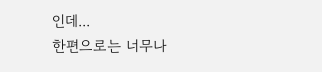인데...
한편으로는 너무나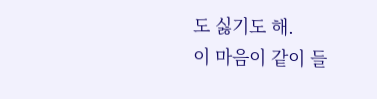도 싫기도 해.
이 마음이 같이 들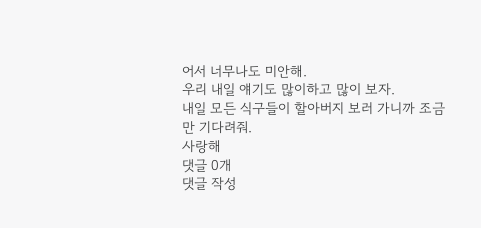어서 너무나도 미안해.
우리 내일 얘기도 많이하고 많이 보자.
내일 모든 식구들이 할아버지 보러 가니까 조금만 기다려줘.
사랑해
댓글 0개
댓글 작성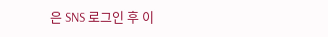은 SNS 로그인 후 이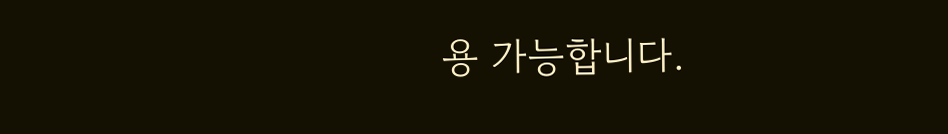용 가능합니다.